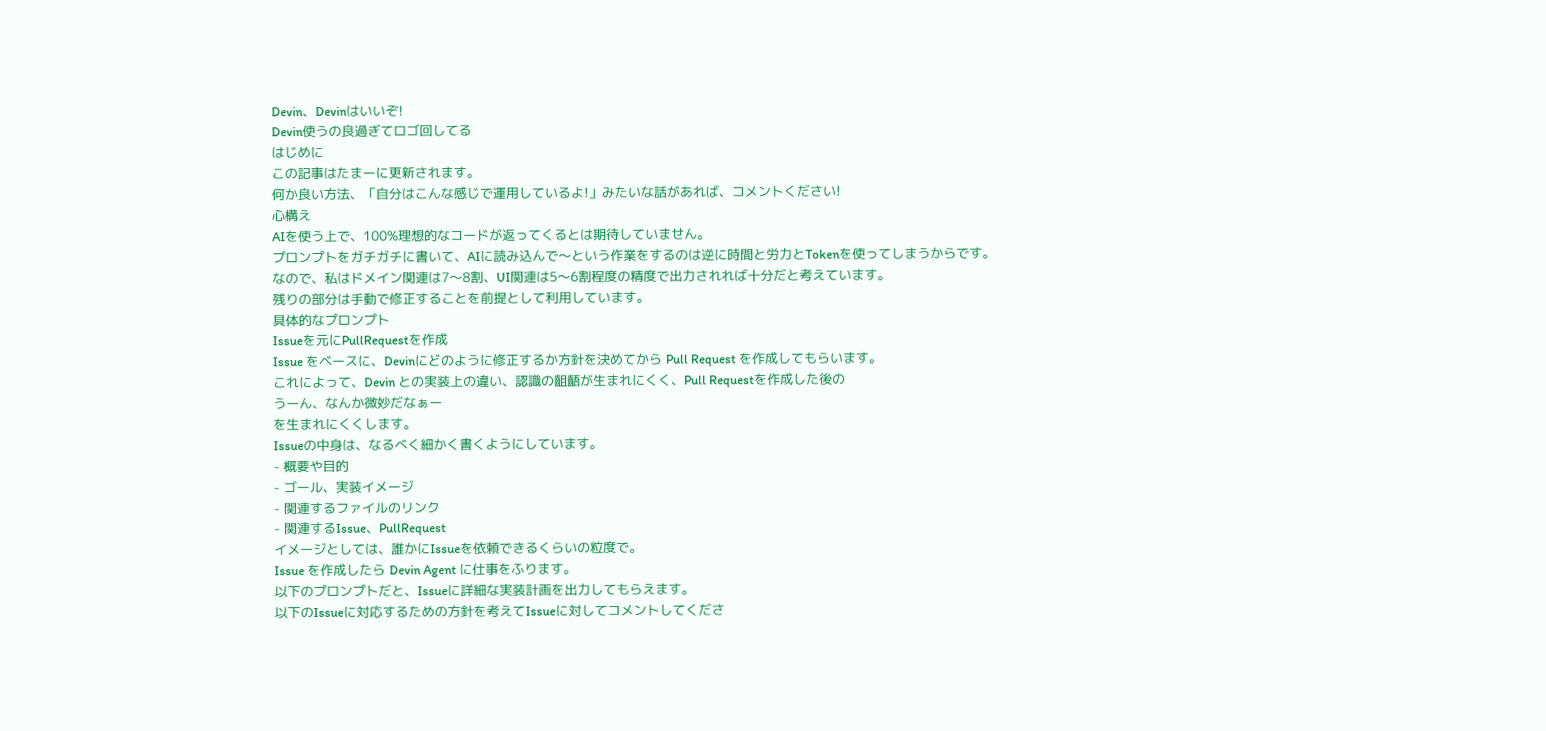Devin、Devinはいいぞ!
Devin使うの良過ぎてロゴ回してる
はじめに
この記事はたまーに更新されます。
何か良い方法、「自分はこんな感じで運用しているよ!」みたいな話があれば、コメントください!
心構え
AIを使う上で、100%理想的なコードが返ってくるとは期待していません。
プロンプトをガチガチに書いて、AIに読み込んで〜という作業をするのは逆に時間と労力とTokenを使ってしまうからです。
なので、私はドメイン関連は7〜8割、UI関連は5〜6割程度の精度で出力されれば十分だと考えています。
残りの部分は手動で修正することを前提として利用しています。
具体的なプロンプト
Issueを元にPullRequestを作成
Issue をベースに、Devinにどのように修正するか方針を決めてから Pull Request を作成してもらいます。
これによって、Devin との実装上の違い、認識の齟齬が生まれにくく、Pull Requestを作成した後の
うーん、なんか微妙だなぁー
を生まれにくくします。
Issueの中身は、なるべく細かく書くようにしています。
- 概要や目的
- ゴール、実装イメージ
- 関連するファイルのリンク
- 関連するIssue、PullRequest
イメージとしては、誰かにIssueを依頼できるくらいの粒度で。
Issue を作成したら Devin Agent に仕事をふります。
以下のプロンプトだと、Issueに詳細な実装計画を出力してもらえます。
以下のIssueに対応するための方針を考えてIssueに対してコメントしてくださ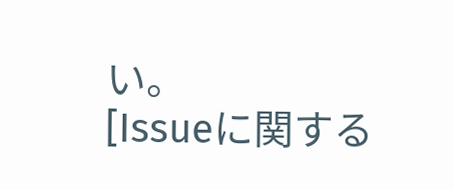い。
[Issueに関する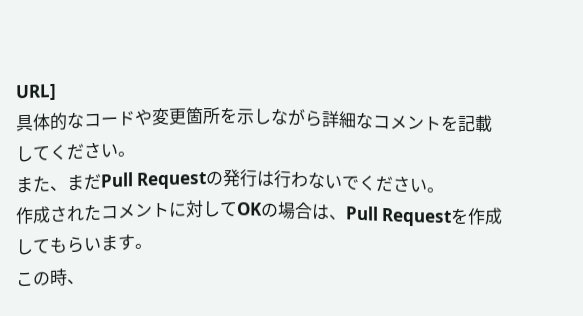URL]
具体的なコードや変更箇所を示しながら詳細なコメントを記載してください。
また、まだPull Requestの発行は行わないでください。
作成されたコメントに対してOKの場合は、Pull Requestを作成してもらいます。
この時、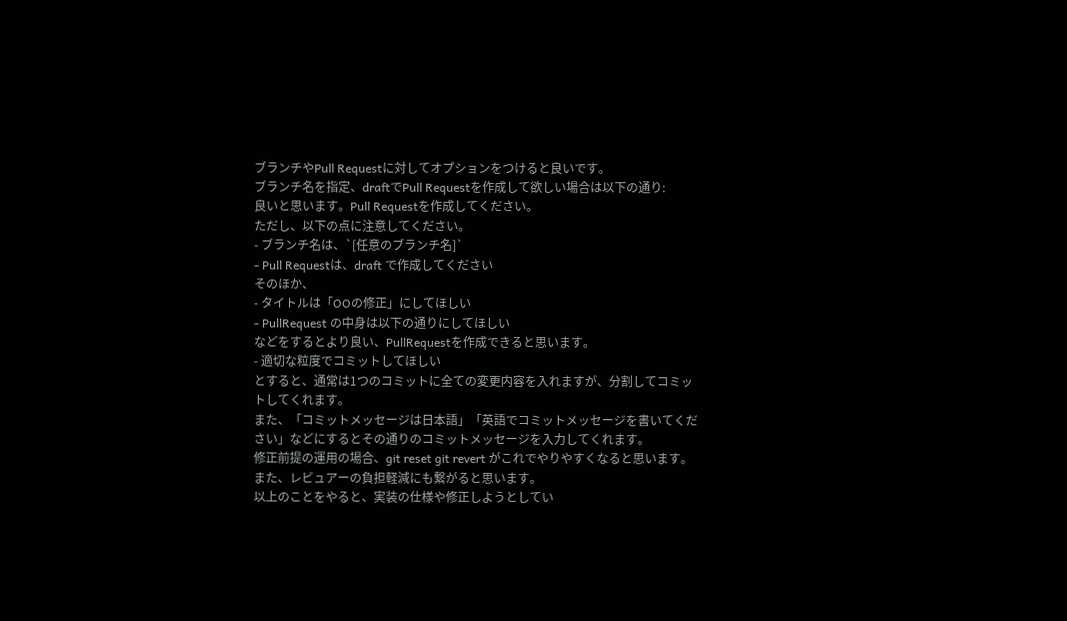ブランチやPull Requestに対してオプションをつけると良いです。
ブランチ名を指定、draftでPull Requestを作成して欲しい場合は以下の通り:
良いと思います。Pull Requestを作成してください。
ただし、以下の点に注意してください。
- ブランチ名は、`[任意のブランチ名]`
- Pull Requestは、draft で作成してください
そのほか、
- タイトルは「OOの修正」にしてほしい
- PullRequest の中身は以下の通りにしてほしい
などをするとより良い、PullRequestを作成できると思います。
- 適切な粒度でコミットしてほしい
とすると、通常は1つのコミットに全ての変更内容を入れますが、分割してコミットしてくれます。
また、「コミットメッセージは日本語」「英語でコミットメッセージを書いてください」などにするとその通りのコミットメッセージを入力してくれます。
修正前提の運用の場合、git reset git revert がこれでやりやすくなると思います。
また、レビュアーの負担軽減にも繋がると思います。
以上のことをやると、実装の仕様や修正しようとしてい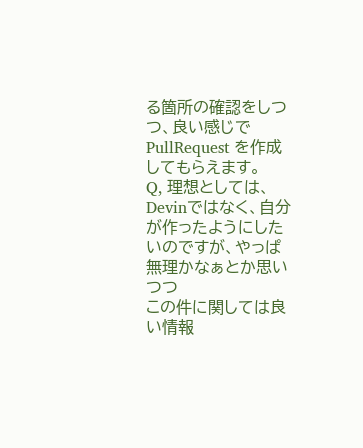る箇所の確認をしつつ、良い感じで PullRequest を作成してもらえます。
Q, 理想としては、Devinではなく、自分が作ったようにしたいのですが、やっぱ無理かなぁとか思いつつ
この件に関しては良い情報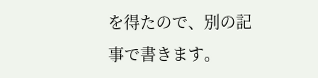を得たので、別の記事で書きます。